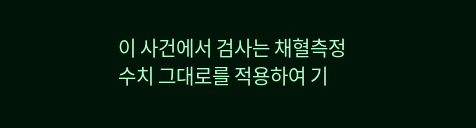이 사건에서 검사는 채혈측정 수치 그대로를 적용하여 기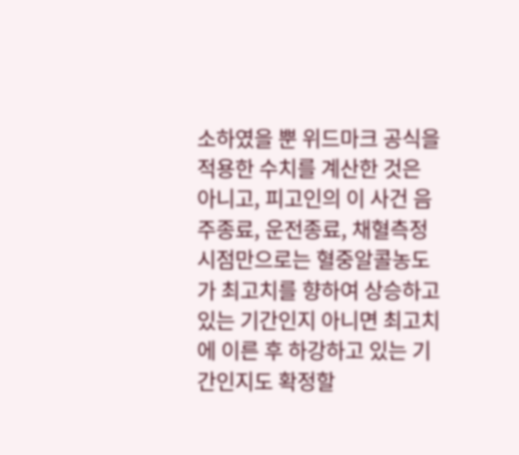소하였을 뿐 위드마크 공식을 적용한 수치를 계산한 것은 아니고, 피고인의 이 사건 음주종료, 운전종료, 채혈측정 시점만으로는 혈중알콜농도가 최고치를 향하여 상승하고 있는 기간인지 아니면 최고치에 이른 후 하강하고 있는 기간인지도 확정할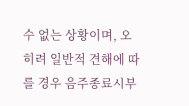수 없는 상황이며, 오히려 일반적 견해에 따를 경우 음주종료시부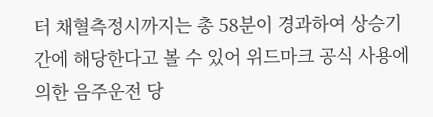터 채혈측정시까지는 총 58분이 경과하여 상승기간에 해당한다고 볼 수 있어 위드마크 공식 사용에 의한 음주운전 당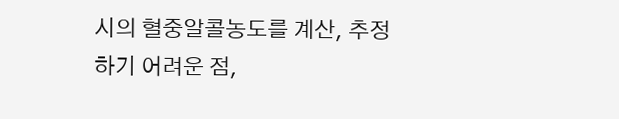시의 혈중알콜농도를 계산, 추정하기 어려운 점,